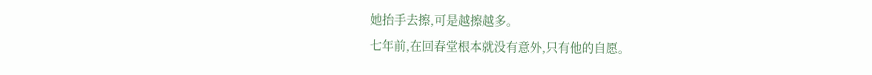她抬手去擦,可是越擦越多。
七年前,在回春堂根本就没有意外,只有他的自愿。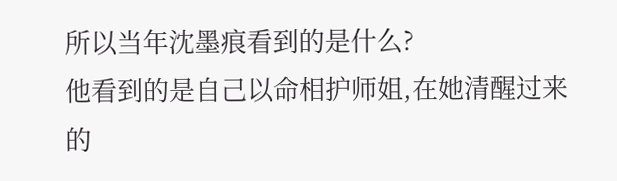所以当年沈墨痕看到的是什么?
他看到的是自己以命相护师姐,在她清醒过来的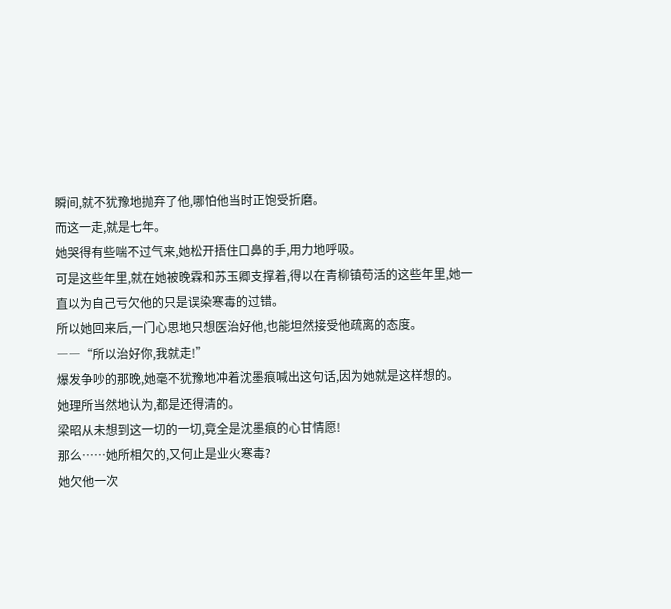瞬间,就不犹豫地抛弃了他,哪怕他当时正饱受折磨。
而这一走,就是七年。
她哭得有些喘不过气来,她松开捂住口鼻的手,用力地呼吸。
可是这些年里,就在她被晚霖和苏玉卿支撑着,得以在青柳镇苟活的这些年里,她一直以为自己亏欠他的只是误染寒毒的过错。
所以她回来后,一门心思地只想医治好他,也能坦然接受他疏离的态度。
――“所以治好你,我就走!”
爆发争吵的那晚,她毫不犹豫地冲着沈墨痕喊出这句话,因为她就是这样想的。
她理所当然地认为,都是还得清的。
梁昭从未想到这一切的一切,竟全是沈墨痕的心甘情愿!
那么……她所相欠的,又何止是业火寒毒?
她欠他一次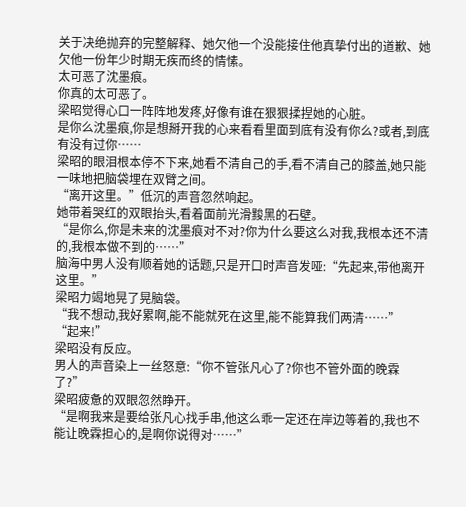关于决绝抛弃的完整解释、她欠他一个没能接住他真挚付出的道歉、她欠他一份年少时期无疾而终的情愫。
太可恶了沈墨痕。
你真的太可恶了。
梁昭觉得心口一阵阵地发疼,好像有谁在狠狠揉捏她的心脏。
是你么沈墨痕,你是想掰开我的心来看看里面到底有没有你么?或者,到底有没有过你……
梁昭的眼泪根本停不下来,她看不清自己的手,看不清自己的膝盖,她只能一味地把脑袋埋在双臂之间。
“离开这里。”低沉的声音忽然响起。
她带着哭红的双眼抬头,看着面前光滑黢黑的石壁。
“是你么,你是未来的沈墨痕对不对?你为什么要这么对我,我根本还不清的,我根本做不到的……”
脑海中男人没有顺着她的话题,只是开口时声音发哑:“先起来,带他离开这里。”
梁昭力竭地晃了晃脑袋。
“我不想动,我好累啊,能不能就死在这里,能不能算我们两清……”
“起来!”
梁昭没有反应。
男人的声音染上一丝怒意:“你不管张凡心了?你也不管外面的晚霖了?”
梁昭疲惫的双眼忽然睁开。
“是啊我来是要给张凡心找手串,他这么乖一定还在岸边等着的,我也不能让晚霖担心的,是啊你说得对……”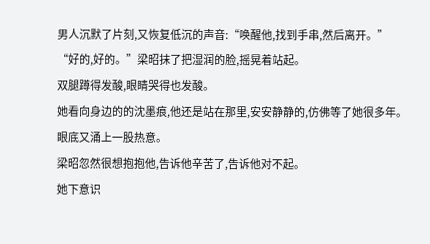男人沉默了片刻,又恢复低沉的声音:“唤醒他,找到手串,然后离开。”
“好的,好的。”梁昭抹了把湿润的脸,摇晃着站起。
双腿蹲得发酸,眼睛哭得也发酸。
她看向身边的的沈墨痕,他还是站在那里,安安静静的,仿佛等了她很多年。
眼底又涌上一股热意。
梁昭忽然很想抱抱他,告诉他辛苦了,告诉他对不起。
她下意识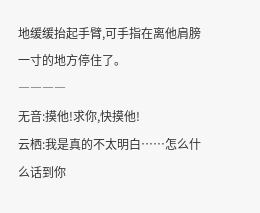地缓缓抬起手臂,可手指在离他肩膀一寸的地方停住了。
――――
无音:摸他!求你,快摸他!
云栖:我是真的不太明白……怎么什么话到你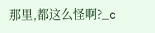那里,都这么怪啊?_c